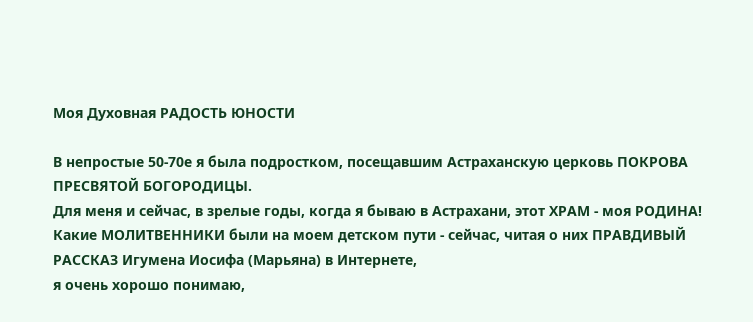Моя Духовная РАДОСТЬ ЮНОСТИ

В непростые 50-70е я была подростком, посещавшим Астраханскую церковь ПОКРОВА ПРЕСВЯТОЙ БОГОРОДИЦЫ.
Для меня и сейчас, в зрелые годы, когда я бываю в Астрахани, этот ХРАМ - моя РОДИНА!
Какие МОЛИТВЕННИКИ были на моем детском пути - сейчас, читая о них ПРАВДИВЫЙ РАССКАЗ Игумена Иосифа (Марьяна) в Интернете,
я очень хорошо понимаю,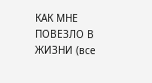КАК МНЕ ПОВЕЗЛО В ЖИЗНИ (все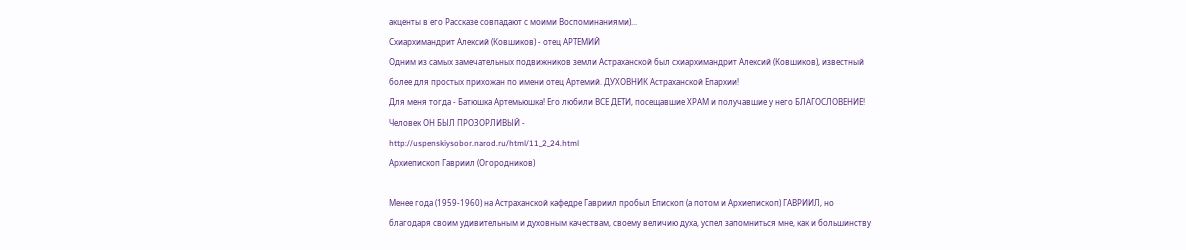акценты в его Рассказе совпадают с моими Воспоминаниями)...
Схиархимандрит Алексий (Ковшиков) - отец АРТЕМИЙ
Одним из самых замечательных подвижников земли Астраханской был схиархимандрит Алексий (Ковшиков), известный более для простых прихожан по имени отец Артемий. ДУХОВНИК Астраханской Епархии!
Для меня тогда - Батюшка Артемьюшка! Его любили ВСЕ ДЕТИ, посещавшие ХРАМ и получавшие у него БЛАГОСЛОВЕНИЕ!
Человек ОН БЫЛ ПРОЗОРЛИВЫЙ -
http://uspenskiysobor.narod.ru/html/11_2_24.html
Архиепископ Гавриил (Огородников)

Менее года (1959-1960) на Астраханской кафедре Гавриил пробыл Епископ (а потом и Архиепископ) ГАВРИИЛ, но благодаря своим удивительным и духовным качествам, своему величию духа, успел запомниться мне, как и большинству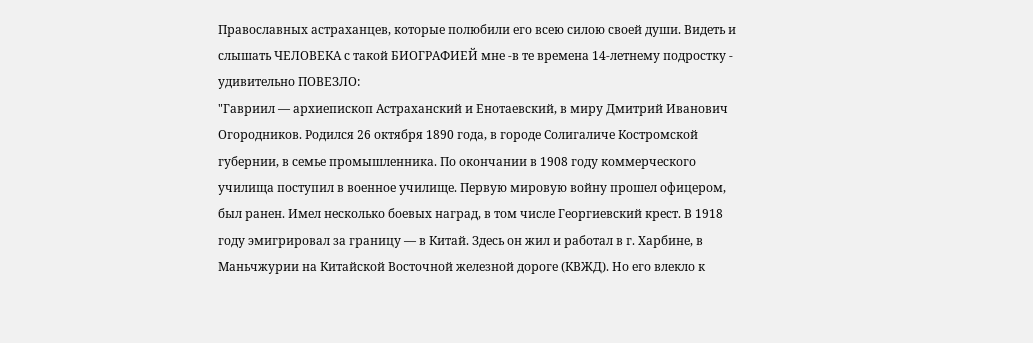Православных астраханцев, которые полюбили его всею силою своей души. Видеть и слышать ЧЕЛОВЕКА с такой БИОГРАФИЕЙ мне -в те времена 14-летнему подростку - удивительно ПОВЕЗЛО:
"Гавриил — архиепископ Астраханский и Енотаевский, в миру Дмитрий Иванович Огородников. Родился 26 октября 1890 года, в городе Солигаличе Костромской губернии, в семье промышленника. По окончании в 1908 году коммерческого училища поступил в военное училище. Первую мировую войну прошел офицером, был ранен. Имел несколько боевых наград, в том числе Георгиевский крест. В 1918 году эмигрировал за границу — в Китай. Здесь он жил и работал в г. Харбине, в Маньчжурии на Китайской Восточной железной дороге (КВЖД). Но его влекло к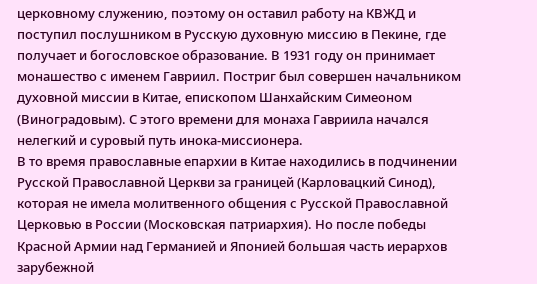церковному служению, поэтому он оставил работу на КВЖД и поступил послушником в Русскую духовную миссию в Пекине, где получает и богословское образование. В 1931 году он принимает монашество с именем Гавриил. Постриг был совершен начальником духовной миссии в Китае, епископом Шанхайским Симеоном (Виноградовым). С этого времени для монаха Гавриила начался нелегкий и суровый путь инока-миссионера.
В то время православные епархии в Китае находились в подчинении Русской Православной Церкви за границей (Карловацкий Синод), которая не имела молитвенного общения с Русской Православной Церковью в России (Московская патриархия). Но после победы Красной Армии над Германией и Японией большая часть иерархов зарубежной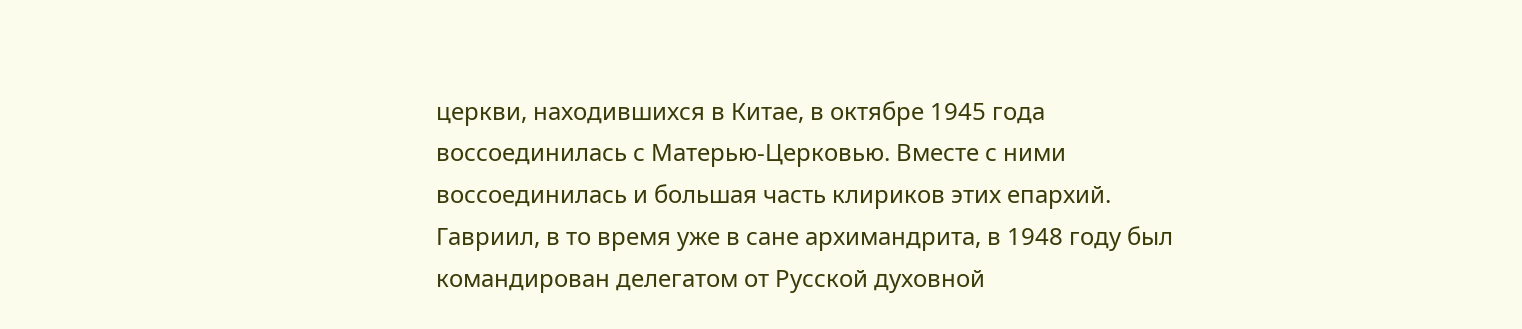церкви, находившихся в Китае, в октябре 1945 года воссоединилась с Матерью-Церковью. Вместе с ними воссоединилась и большая часть клириков этих епархий. Гавриил, в то время уже в сане архимандрита, в 1948 году был командирован делегатом от Русской духовной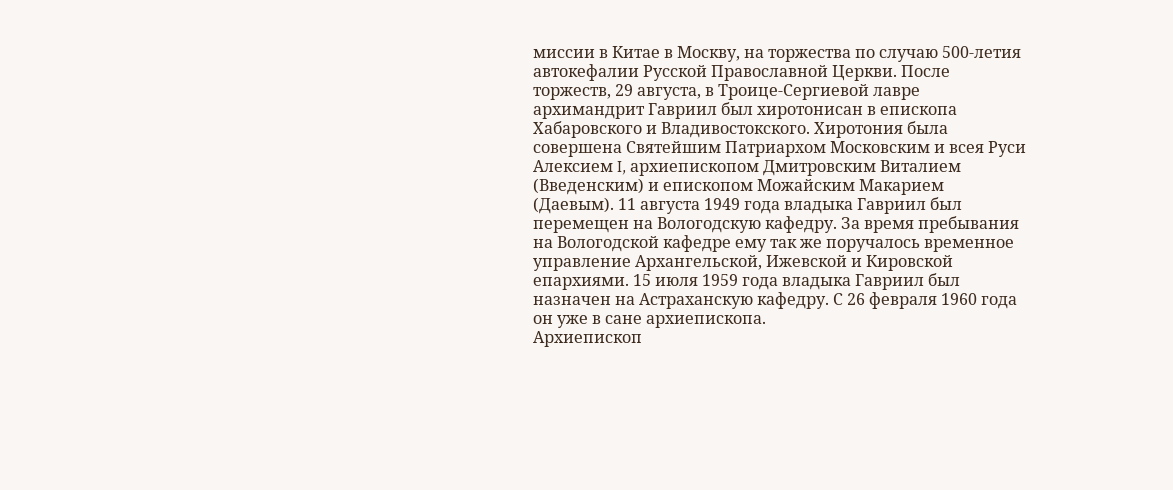миссии в Китае в Москву, на торжества по случаю 500-летия автокефалии Русской Православной Церкви. После торжеств, 29 августа, в Троице-Сергиевой лавре архимандрит Гавриил был хиротонисан в епископа Хабаровского и Владивостокского. Хиротония была совершена Святейшим Патриархом Московским и всея Руси Алексием I, архиепископом Дмитровским Виталием (Введенским) и епископом Можайским Макарием (Даевым). 11 августа 1949 года владыка Гавриил был перемещен на Вологодскую кафедру. За время пребывания на Вологодской кафедре ему так же поручалось временное управление Архангельской, Ижевской и Кировской епархиями. 15 июля 1959 года владыка Гавриил был назначен на Астраханскую кафедру. С 26 февраля 1960 года он уже в сане архиепископа.
Архиепископ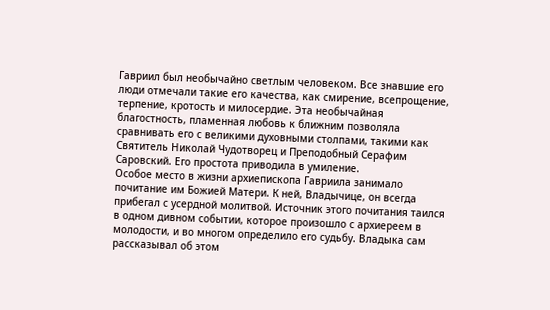Гавриил был необычайно светлым человеком. Все знавшие его люди отмечали такие его качества, как смирение, всепрощение, терпение, кротость и милосердие. Эта необычайная благостность, пламенная любовь к ближним позволяла сравнивать его с великими духовными столпами, такими как Святитель Николай Чудотворец и Преподобный Серафим Саровский. Его простота приводила в умиление.
Особое место в жизни архиепископа Гавриила занимало почитание им Божией Матери. К ней, Владычице, он всегда прибегал с усердной молитвой. Источник этого почитания таился в одном дивном событии, которое произошло с архиереем в молодости, и во многом определило его судьбу. Владыка сам рассказывал об этом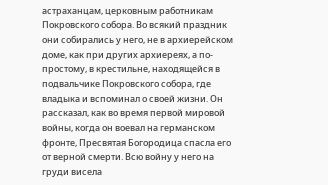астраханцам, церковным работникам Покровского собора. Во всякий праздник они собирались у него, не в архиерейском доме, как при других архиереях, а по-простому, в крестильне, находящейся в подвальчике Покровского собора, где владыка и вспоминал о своей жизни. Он рассказал, как во время первой мировой войны, когда он воевал на германском фронте, Пресвятая Богородица спасла его от верной смерти. Всю войну у него на груди висела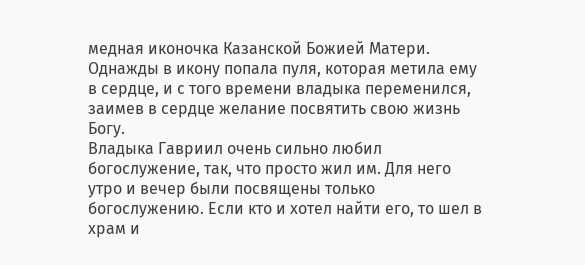медная иконочка Казанской Божией Матери. Однажды в икону попала пуля, которая метила ему в сердце, и с того времени владыка переменился, заимев в сердце желание посвятить свою жизнь Богу.
Владыка Гавриил очень сильно любил богослужение, так, что просто жил им. Для него утро и вечер были посвящены только богослужению. Если кто и хотел найти его, то шел в храм и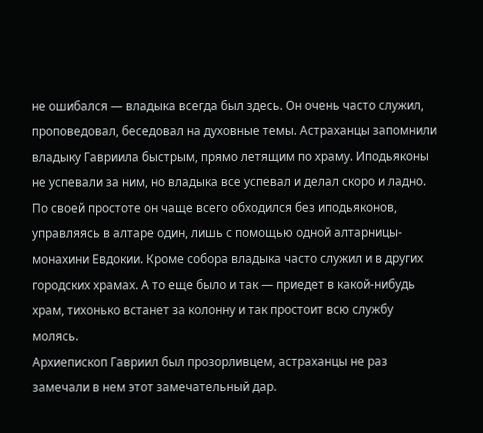не ошибался — владыка всегда был здесь. Он очень часто служил, проповедовал, беседовал на духовные темы. Астраханцы запомнили владыку Гавриила быстрым, прямо летящим по храму. Иподьяконы не успевали за ним, но владыка все успевал и делал скоро и ладно. По своей простоте он чаще всего обходился без иподьяконов, управляясь в алтаре один, лишь с помощью одной алтарницы-монахини Евдокии. Кроме собора владыка часто служил и в других городских храмах. А то еще было и так — приедет в какой-нибудь храм, тихонько встанет за колонну и так простоит всю службу молясь.
Архиепископ Гавриил был прозорливцем, астраханцы не раз замечали в нем этот замечательный дар.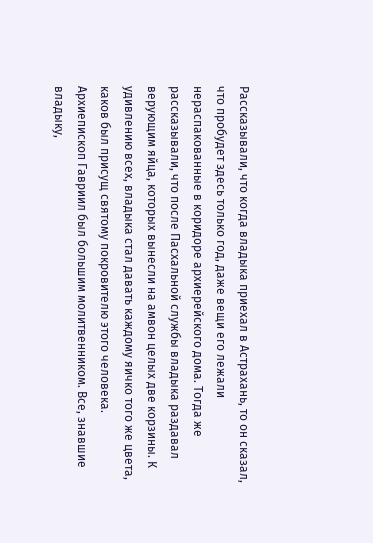Рассказывали, что когда владыка приехал в Астрахань, то он сказал, что пробудет здесь только год, даже вещи его лежали нераспакованные в коридоре архиерейского дома. Тогда же рассказывали, что после Пасхальной службы владыка раздавал верующим яйца, которых вынесли на амвон целых две корзины. К удивлению всех, владыка стал давать каждому яичко того же цвета, каков был присущ святому покровителю этого человека.
Архиепископ Гавриил был большим молитвенником. Все, знавшие владыку,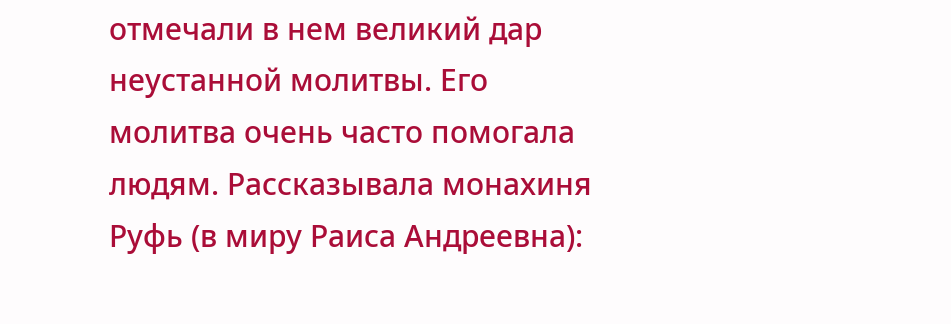отмечали в нем великий дар неустанной молитвы. Его молитва очень часто помогала людям. Рассказывала монахиня Руфь (в миру Раиса Андреевна):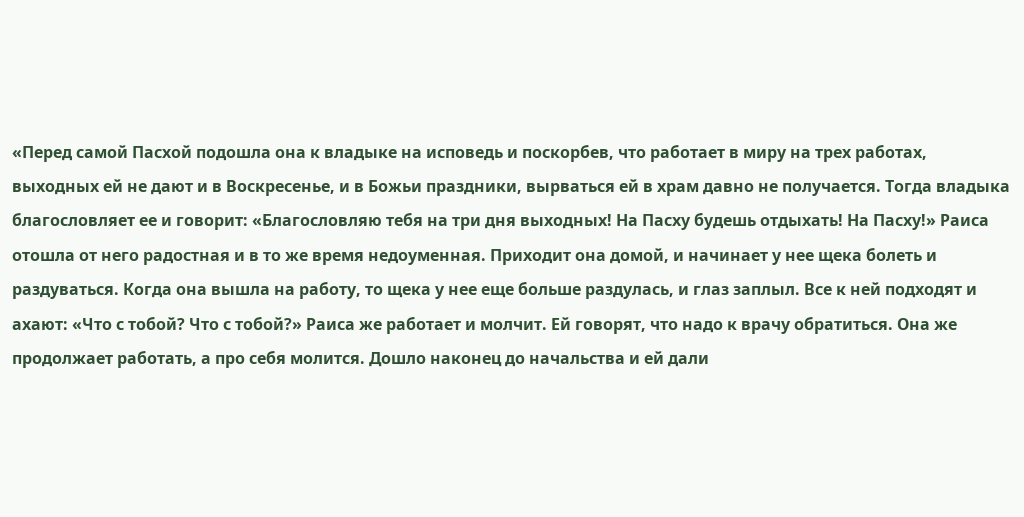«Перед самой Пасхой подошла она к владыке на исповедь и поскорбев, что работает в миру на трех работах, выходных ей не дают и в Воскресенье, и в Божьи праздники, вырваться ей в храм давно не получается. Тогда владыка благословляет ее и говорит: «Благословляю тебя на три дня выходных! На Пасху будешь отдыхать! На Пасху!» Раиса отошла от него радостная и в то же время недоуменная. Приходит она домой, и начинает у нее щека болеть и раздуваться. Когда она вышла на работу, то щека у нее еще больше раздулась, и глаз заплыл. Все к ней подходят и ахают: «Что с тобой? Что с тобой?» Раиса же работает и молчит. Ей говорят, что надо к врачу обратиться. Она же продолжает работать, а про себя молится. Дошло наконец до начальства и ей дали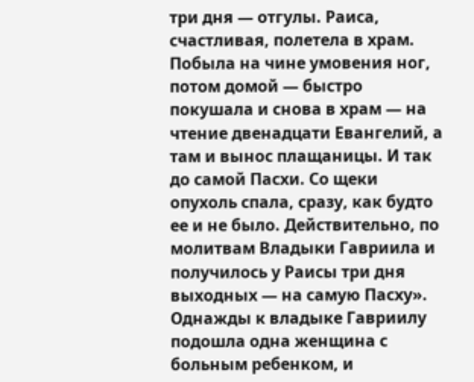три дня — отгулы. Раиса, счастливая, полетела в храм. Побыла на чине умовения ног, потом домой — быстро покушала и снова в храм — на чтение двенадцати Евангелий, а там и вынос плащаницы. И так до самой Пасхи. Со щеки опухоль спала, сразу, как будто ее и не было. Действительно, по молитвам Владыки Гавриила и получилось у Раисы три дня выходных — на самую Пасху».
Однажды к владыке Гавриилу подошла одна женщина с больным ребенком, и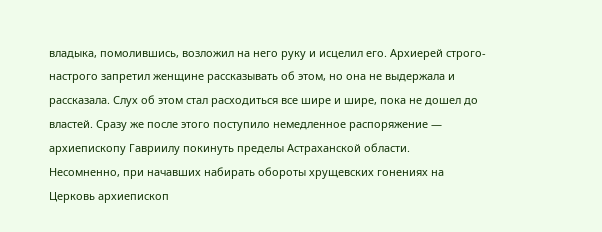владыка, помолившись, возложил на него руку и исцелил его. Архиерей строго-настрого запретил женщине рассказывать об этом, но она не выдержала и рассказала. Слух об этом стал расходиться все шире и шире, пока не дошел до властей. Сразу же после этого поступило немедленное распоряжение — архиепископу Гавриилу покинуть пределы Астраханской области.
Несомненно, при начавших набирать обороты хрущевских гонениях на Церковь архиепископ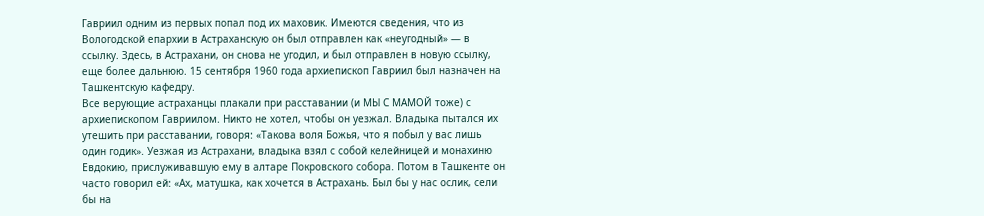Гавриил одним из первых попал под их маховик. Имеются сведения, что из Вологодской епархии в Астраханскую он был отправлен как «неугодный» — в ссылку. Здесь, в Астрахани, он снова не угодил, и был отправлен в новую ссылку, еще более дальнюю. 15 сентября 1960 года архиепископ Гавриил был назначен на Ташкентскую кафедру.
Все верующие астраханцы плакали при расставании (и МЫ С МАМОЙ тоже) с архиепископом Гавриилом. Никто не хотел, чтобы он уезжал. Владыка пытался их утешить при расставании, говоря: «Такова воля Божья, что я побыл у вас лишь один годик». Уезжая из Астрахани, владыка взял с собой келейницей и монахиню Евдокию, прислуживавшую ему в алтаре Покровского собора. Потом в Ташкенте он часто говорил ей: «Ах, матушка, как хочется в Астрахань. Был бы у нас ослик, сели бы на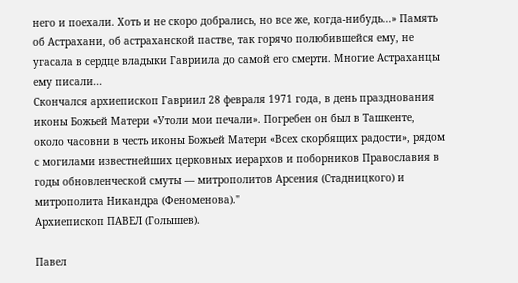него и поехали. Хоть и не скоро добрались, но все же, когда-нибудь...» Память об Астрахани, об астраханской пастве, так горячо полюбившейся ему, не угасала в сердце владыки Гавриила до самой его смерти. Многие Астраханцы ему писали...
Скончался архиепископ Гавриил 28 февраля 1971 года, в день празднования иконы Божьей Матери «Утоли мои печали». Погребен он был в Ташкенте, около часовни в честь иконы Божьей Матери «Всех скорбящих радости», рядом с могилами известнейших церковных иерархов и поборников Православия в годы обновленческой смуты — митрополитов Арсения (Стадницкого) и митрополита Никандра (Феноменова)."
Архиепископ ПАВЕЛ (Голышев).

Павел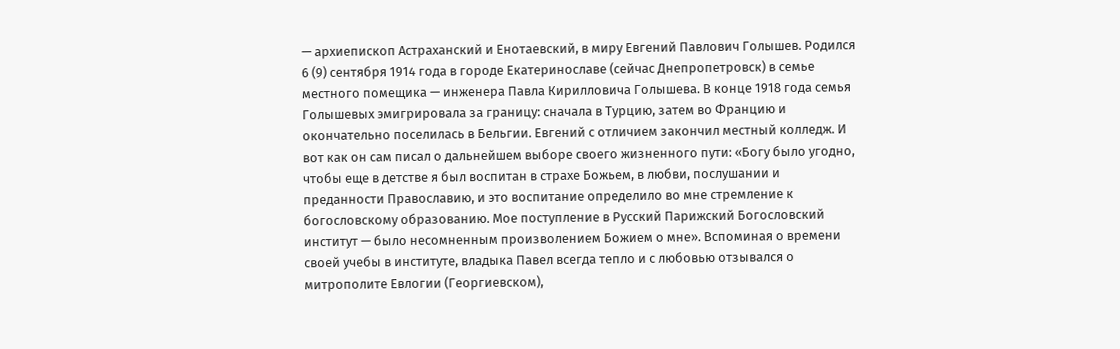— архиепископ Астраханский и Енотаевский, в миру Евгений Павлович Голышев. Родился 6 (9) сентября 1914 года в городе Екатеринославе (сейчас Днепропетровск) в семье местного помещика — инженера Павла Кирилловича Голышева. В конце 1918 года семья Голышевых эмигрировала за границу: сначала в Турцию, затем во Францию и окончательно поселилась в Бельгии. Евгений с отличием закончил местный колледж. И вот как он сам писал о дальнейшем выборе своего жизненного пути: «Богу было угодно, чтобы еще в детстве я был воспитан в страхе Божьем, в любви, послушании и преданности Православию, и это воспитание определило во мне стремление к богословскому образованию. Мое поступление в Русский Парижский Богословский институт — было несомненным произволением Божием о мне». Вспоминая о времени своей учебы в институте, владыка Павел всегда тепло и с любовью отзывался о митрополите Евлогии (Георгиевском),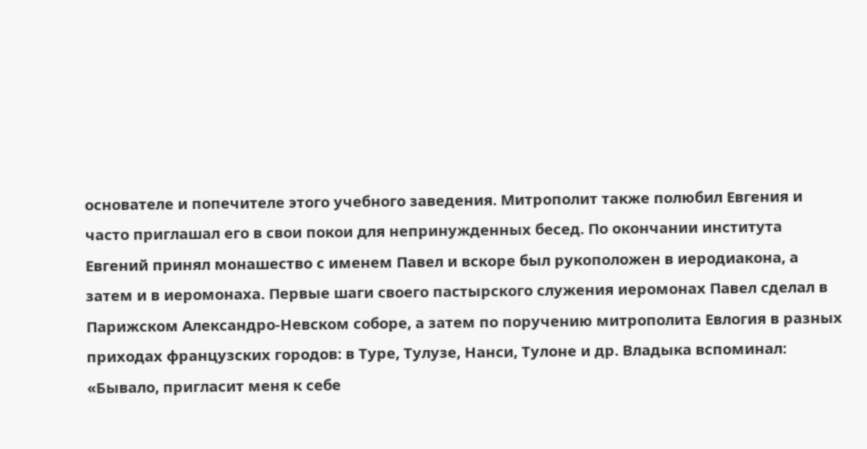основателе и попечителе этого учебного заведения. Митрополит также полюбил Евгения и часто приглашал его в свои покои для непринужденных бесед. По окончании института Евгений принял монашество с именем Павел и вскоре был рукоположен в иеродиакона, а затем и в иеромонаха. Первые шаги своего пастырского служения иеромонах Павел сделал в Парижском Александро-Невском соборе, а затем по поручению митрополита Евлогия в разных приходах французских городов: в Туре, Тулузе, Нанси, Тулоне и др. Владыка вспоминал: «Бывало, пригласит меня к себе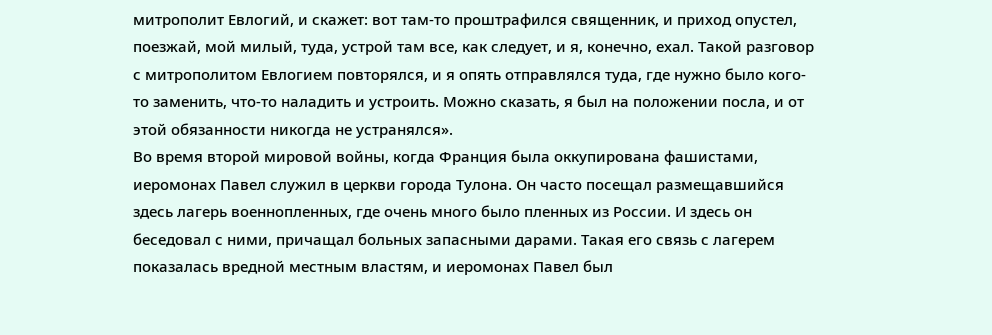митрополит Евлогий, и скажет: вот там-то проштрафился священник, и приход опустел, поезжай, мой милый, туда, устрой там все, как следует, и я, конечно, ехал. Такой разговор с митрополитом Евлогием повторялся, и я опять отправлялся туда, где нужно было кого-то заменить, что-то наладить и устроить. Можно сказать, я был на положении посла, и от этой обязанности никогда не устранялся».
Во время второй мировой войны, когда Франция была оккупирована фашистами, иеромонах Павел служил в церкви города Тулона. Он часто посещал размещавшийся здесь лагерь военнопленных, где очень много было пленных из России. И здесь он беседовал с ними, причащал больных запасными дарами. Такая его связь с лагерем показалась вредной местным властям, и иеромонах Павел был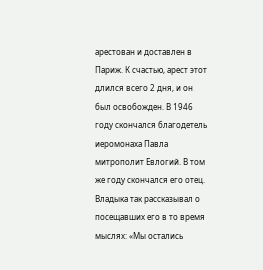арестован и доставлен в Париж. К счастью, арест этот длился всего 2 дня, и он был освобожден. В 1946 году скончался благодетель иеромонаха Павла митрополит Евлогий. В том же году скончался его отец. Владыка так рассказывал о посещавших его в то время мыслях: «Мы остались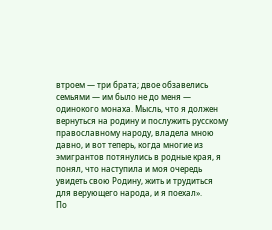втроем — три брата; двое обзавелись семьями — им было не до меня — одинокого монаха. Мысль, что я должен вернуться на родину и послужить русскому православному народу, владела мною давно, и вот теперь, когда многие из эмигрантов потянулись в родные края, я понял, что наступила и моя очередь увидеть свою Родину, жить и трудиться для верующего народа, и я поехал».
По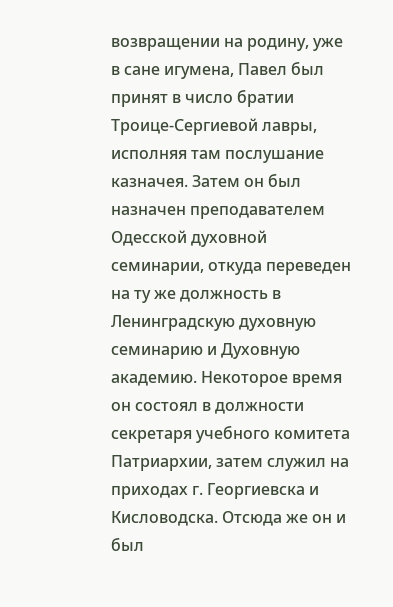возвращении на родину, уже в сане игумена, Павел был принят в число братии Троице-Сергиевой лавры, исполняя там послушание казначея. Затем он был назначен преподавателем Одесской духовной семинарии, откуда переведен на ту же должность в Ленинградскую духовную семинарию и Духовную академию. Некоторое время он состоял в должности секретаря учебного комитета Патриархии, затем служил на приходах г. Георгиевска и Кисловодска. Отсюда же он и был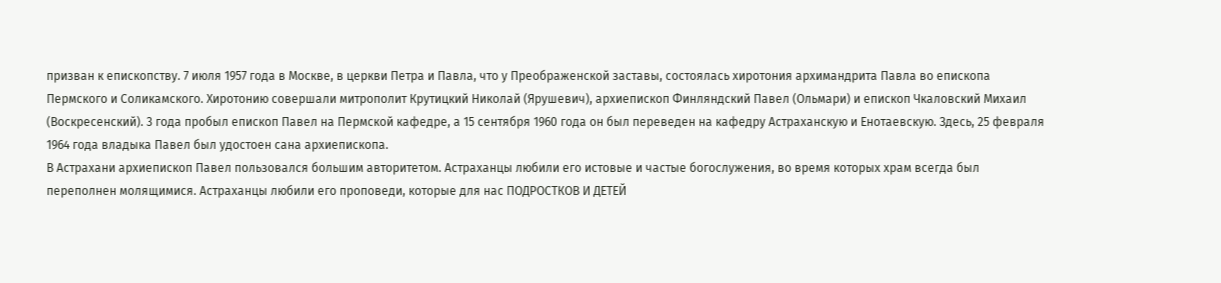призван к епископству. 7 июля 1957 года в Москве, в церкви Петра и Павла, что у Преображенской заставы, состоялась хиротония архимандрита Павла во епископа Пермского и Соликамского. Хиротонию совершали митрополит Крутицкий Николай (Ярушевич), архиепископ Финляндский Павел (Ольмари) и епископ Чкаловский Михаил (Воскресенский). 3 года пробыл епископ Павел на Пермской кафедре, а 15 сентября 1960 года он был переведен на кафедру Астраханскую и Енотаевскую. Здесь, 25 февраля 1964 года владыка Павел был удостоен сана архиепископа.
В Астрахани архиепископ Павел пользовался большим авторитетом. Астраханцы любили его истовые и частые богослужения, во время которых храм всегда был переполнен молящимися. Астраханцы любили его проповеди, которые для нас ПОДРОСТКОВ И ДЕТЕЙ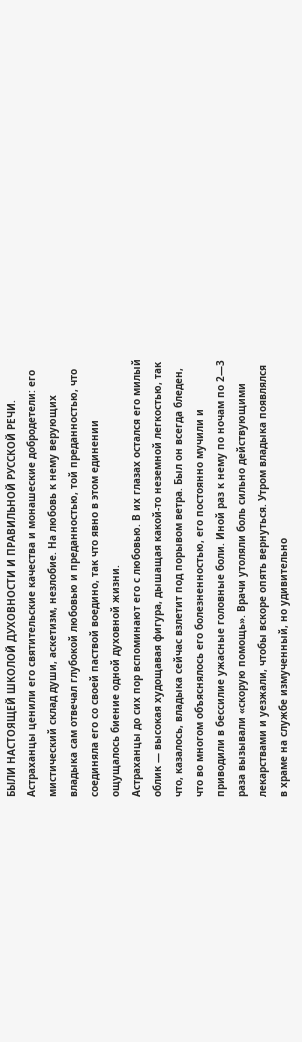БЫЛИ НАСТОЯЩЕЙ ШКОЛОЙ ДУХОВНОСТИ И ПРАВИЛЬНОЙ РУССКОЙ РЕЧИ.
Астраханцы ценили его святительские качества и монашеские добродетели: его мистический склад души, аскетизм, незлобие. На любовь к нему верующих владыка сам отвечал глубокой любовью и преданностью, той преданностью, что соединяла его со своей паствой воедино, так что явно в этом единении ощущалось биение одной духовной жизни.
Астраханцы до сих пор вспоминают его с любовью. В их глазах остался его милый облик — высокая худощавая фигура, дышащая какой-то неземной легкостью, так что, казалось, владыка сейчас взлетит под порывом ветра. Был он всегда бледен, что во многом объяснялось его болезненностью, его постоянно мучили и приводили в бессилие ужасные головные боли. Иной раз к нему по ночам по 2—3 раза вызывали «скорую помощь». Врачи утоляли боль сильно действующими лекарствами и уезжали, чтобы вскоре опять вернуться. Утром владыка появлялся в храме на службе измученный, но удивительно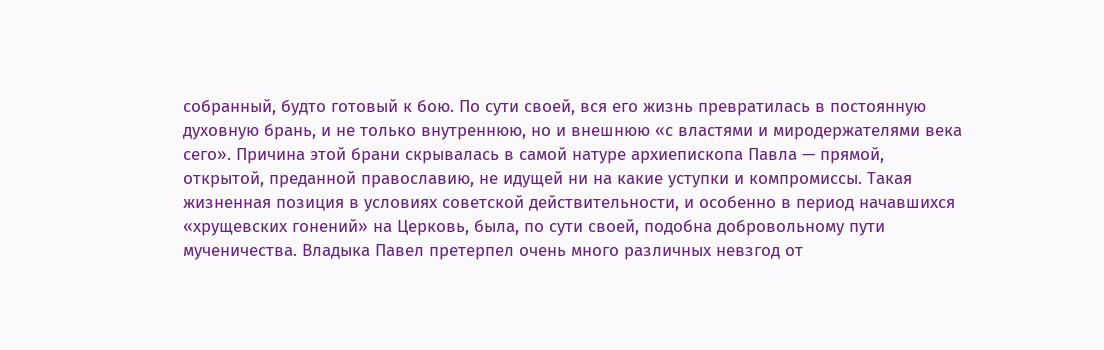собранный, будто готовый к бою. По сути своей, вся его жизнь превратилась в постоянную духовную брань, и не только внутреннюю, но и внешнюю «с властями и миродержателями века сего». Причина этой брани скрывалась в самой натуре архиепископа Павла — прямой, открытой, преданной православию, не идущей ни на какие уступки и компромиссы. Такая жизненная позиция в условиях советской действительности, и особенно в период начавшихся «хрущевских гонений» на Церковь, была, по сути своей, подобна добровольному пути мученичества. Владыка Павел претерпел очень много различных невзгод от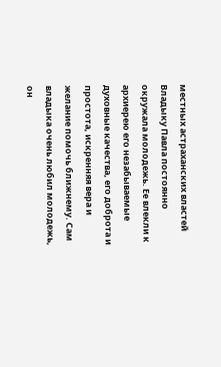местных астраханских властей
Владыку Павла постоянно окружала молодежь. Ее влекли к архиерею его незабываемые духовные качества, его доброта и простота, искренняя вера и желание помочь ближнему. Сам владыка очень любил молодежь, он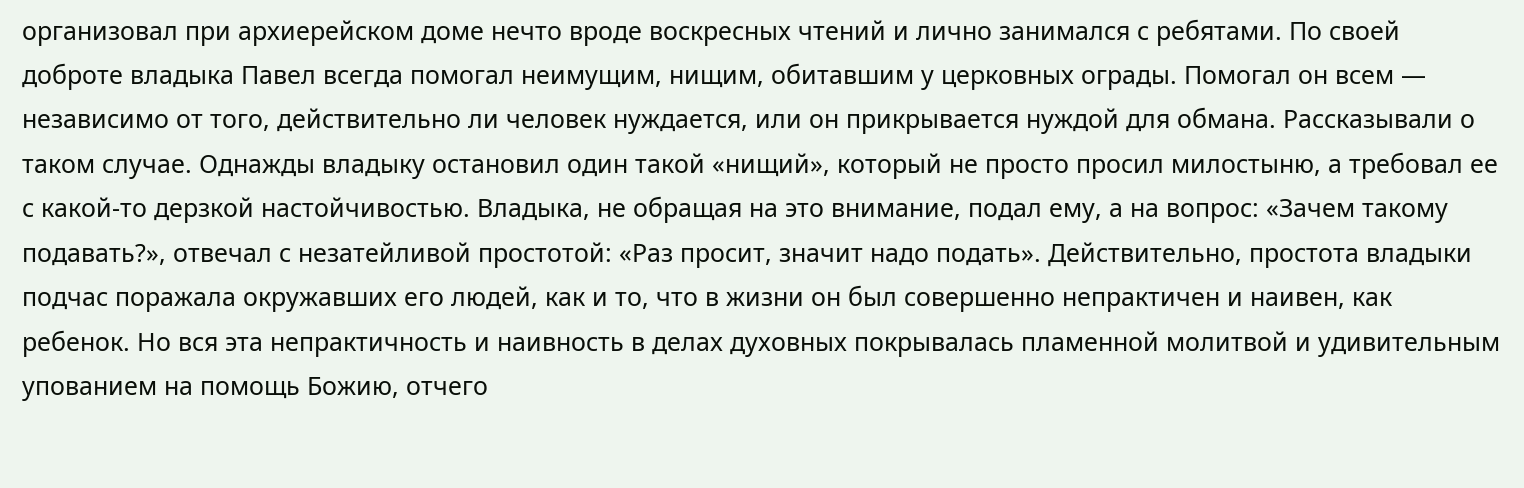организовал при архиерейском доме нечто вроде воскресных чтений и лично занимался с ребятами. По своей доброте владыка Павел всегда помогал неимущим, нищим, обитавшим у церковных ограды. Помогал он всем — независимо от того, действительно ли человек нуждается, или он прикрывается нуждой для обмана. Рассказывали о таком случае. Однажды владыку остановил один такой «нищий», который не просто просил милостыню, а требовал ее с какой-то дерзкой настойчивостью. Владыка, не обращая на это внимание, подал ему, а на вопрос: «Зачем такому подавать?», отвечал с незатейливой простотой: «Раз просит, значит надо подать». Действительно, простота владыки подчас поражала окружавших его людей, как и то, что в жизни он был совершенно непрактичен и наивен, как ребенок. Но вся эта непрактичность и наивность в делах духовных покрывалась пламенной молитвой и удивительным упованием на помощь Божию, отчего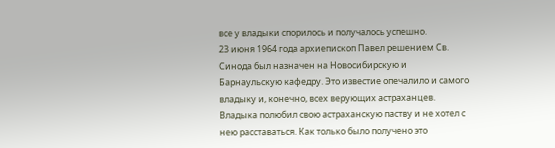все у владыки спорилось и получалось успешно.
23 июня 1964 года архиепископ Павел решением Св. Синода был назначен на Новосибирскую и Барнаульскую кафедру. Это известие опечалило и самого владыку и, конечно, всех верующих астраханцев. Владыка полюбил свою астраханскую паству и не хотел с нею расставаться. Как только было получено это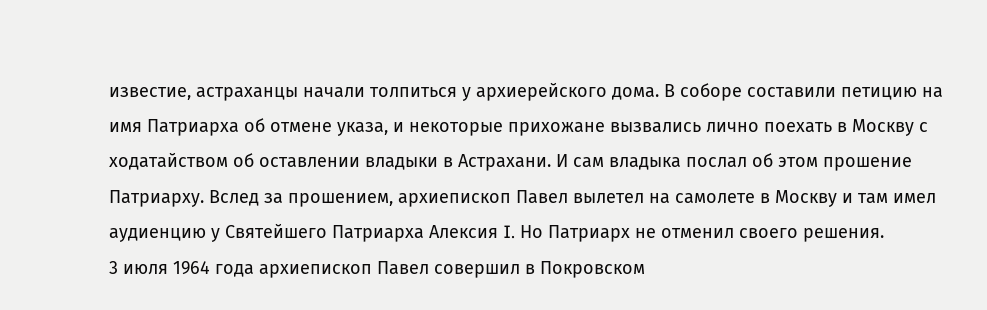известие, астраханцы начали толпиться у архиерейского дома. В соборе составили петицию на имя Патриарха об отмене указа, и некоторые прихожане вызвались лично поехать в Москву с ходатайством об оставлении владыки в Астрахани. И сам владыка послал об этом прошение Патриарху. Вслед за прошением, архиепископ Павел вылетел на самолете в Москву и там имел аудиенцию у Святейшего Патриарха Алексия I. Но Патриарх не отменил своего решения.
3 июля 1964 года архиепископ Павел совершил в Покровском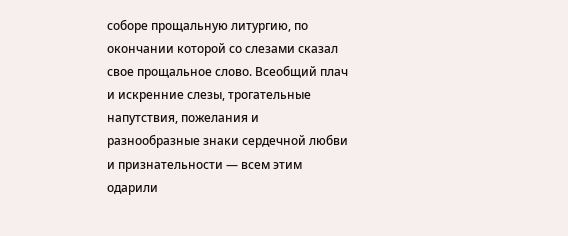соборе прощальную литургию, по окончании которой со слезами сказал свое прощальное слово. Всеобщий плач и искренние слезы, трогательные напутствия, пожелания и разнообразные знаки сердечной любви и признательности — всем этим одарили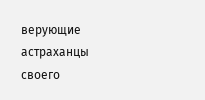верующие астраханцы своего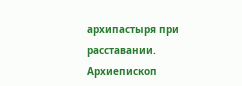архипастыря при расставании.
Архиепископ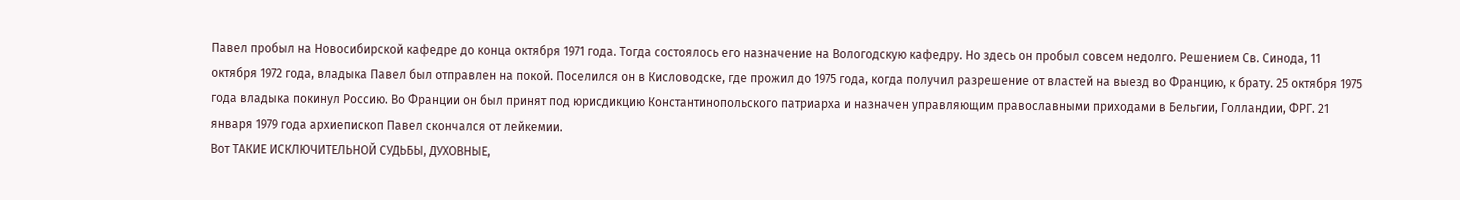Павел пробыл на Новосибирской кафедре до конца октября 1971 года. Тогда состоялось его назначение на Вологодскую кафедру. Но здесь он пробыл совсем недолго. Решением Св. Синода, 11 октября 1972 года, владыка Павел был отправлен на покой. Поселился он в Кисловодске, где прожил до 1975 года, когда получил разрешение от властей на выезд во Францию, к брату. 25 октября 1975 года владыка покинул Россию. Во Франции он был принят под юрисдикцию Константинопольского патриарха и назначен управляющим православными приходами в Бельгии, Голландии, ФРГ. 21 января 1979 года архиепископ Павел скончался от лейкемии.
Вот ТАКИЕ ИСКЛЮЧИТЕЛЬНОЙ СУДЬБЫ, ДУХОВНЫЕ,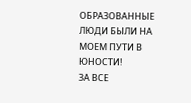ОБРАЗОВАННЫЕ ЛЮДИ БЫЛИ НА МОЕМ ПУТИ В ЮНОСТИ!
ЗА ВСЕ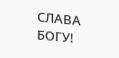СЛАВА БОГУ!